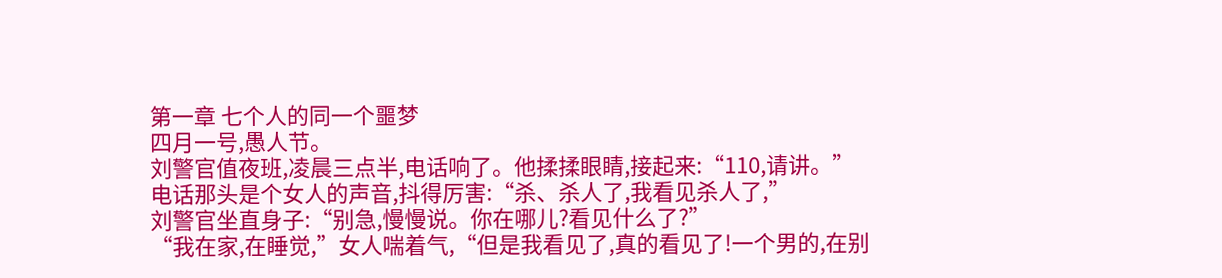第一章 七个人的同一个噩梦
四月一号,愚人节。
刘警官值夜班,凌晨三点半,电话响了。他揉揉眼睛,接起来:“110,请讲。”
电话那头是个女人的声音,抖得厉害:“杀、杀人了,我看见杀人了,”
刘警官坐直身子:“别急,慢慢说。你在哪儿?看见什么了?”
“我在家,在睡觉,”女人喘着气,“但是我看见了,真的看见了!一个男的,在别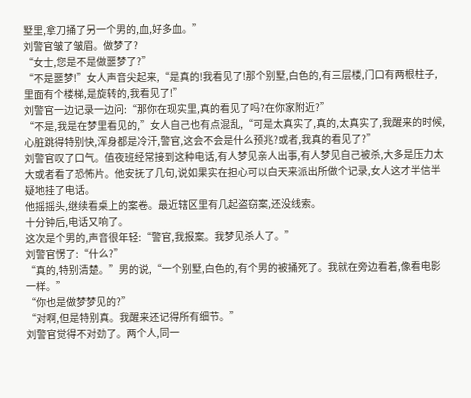墅里,拿刀捅了另一个男的,血,好多血。”
刘警官皱了皱眉。做梦了?
“女士,您是不是做噩梦了?”
“不是噩梦!”女人声音尖起来,“是真的!我看见了!那个别墅,白色的,有三层楼,门口有两根柱子,里面有个楼梯,是旋转的,我看见了!”
刘警官一边记录一边问:“那你在现实里,真的看见了吗?在你家附近?”
“不是,我是在梦里看见的,”女人自己也有点混乱,“可是太真实了,真的,太真实了,我醒来的时候,心脏跳得特别快,浑身都是冷汗,警官,这会不会是什么预兆?或者,我真的看见了?”
刘警官叹了口气。值夜班经常接到这种电话,有人梦见亲人出事,有人梦见自己被杀,大多是压力太大或者看了恐怖片。他安抚了几句,说如果实在担心可以白天来派出所做个记录,女人这才半信半疑地挂了电话。
他摇摇头,继续看桌上的案卷。最近辖区里有几起盗窃案,还没线索。
十分钟后,电话又响了。
这次是个男的,声音很年轻:“警官,我报案。我梦见杀人了。”
刘警官愣了:“什么?”
“真的,特别清楚。”男的说,“一个别墅,白色的,有个男的被捅死了。我就在旁边看着,像看电影一样。”
“你也是做梦梦见的?”
“对啊,但是特别真。我醒来还记得所有细节。”
刘警官觉得不对劲了。两个人,同一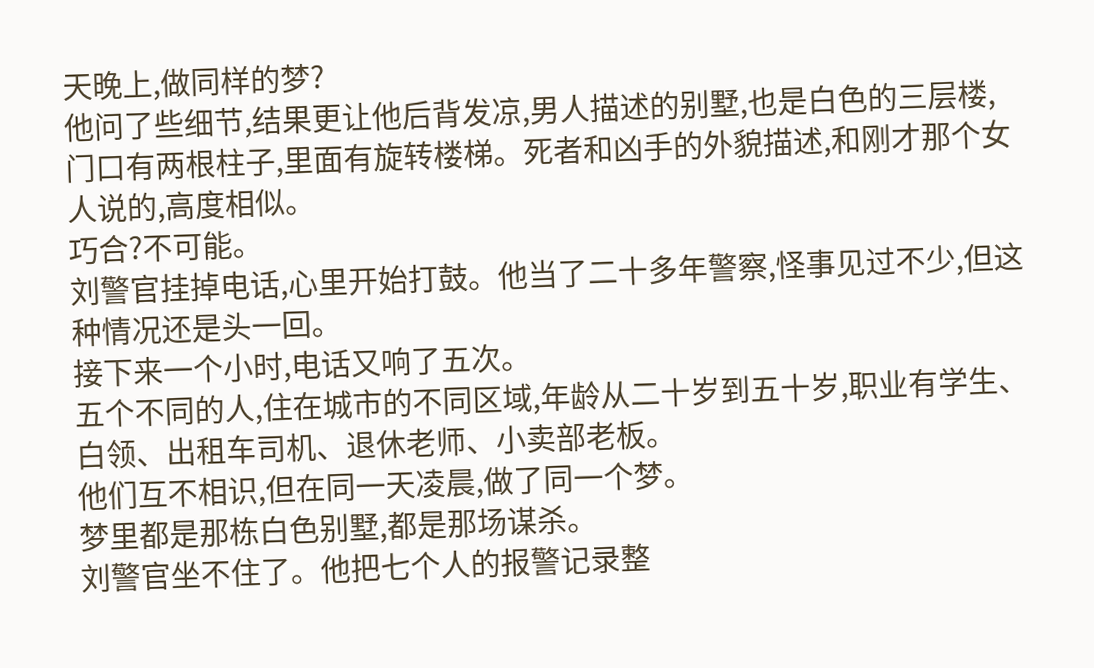天晚上,做同样的梦?
他问了些细节,结果更让他后背发凉,男人描述的别墅,也是白色的三层楼,门口有两根柱子,里面有旋转楼梯。死者和凶手的外貌描述,和刚才那个女人说的,高度相似。
巧合?不可能。
刘警官挂掉电话,心里开始打鼓。他当了二十多年警察,怪事见过不少,但这种情况还是头一回。
接下来一个小时,电话又响了五次。
五个不同的人,住在城市的不同区域,年龄从二十岁到五十岁,职业有学生、白领、出租车司机、退休老师、小卖部老板。
他们互不相识,但在同一天凌晨,做了同一个梦。
梦里都是那栋白色别墅,都是那场谋杀。
刘警官坐不住了。他把七个人的报警记录整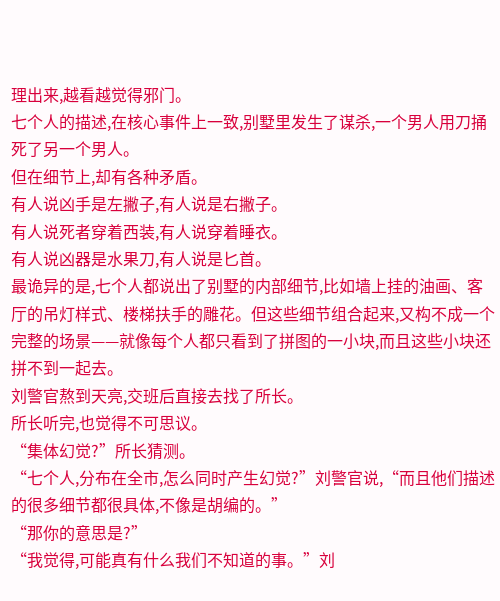理出来,越看越觉得邪门。
七个人的描述,在核心事件上一致,别墅里发生了谋杀,一个男人用刀捅死了另一个男人。
但在细节上,却有各种矛盾。
有人说凶手是左撇子,有人说是右撇子。
有人说死者穿着西装,有人说穿着睡衣。
有人说凶器是水果刀,有人说是匕首。
最诡异的是,七个人都说出了别墅的内部细节,比如墙上挂的油画、客厅的吊灯样式、楼梯扶手的雕花。但这些细节组合起来,又构不成一个完整的场景——就像每个人都只看到了拼图的一小块,而且这些小块还拼不到一起去。
刘警官熬到天亮,交班后直接去找了所长。
所长听完,也觉得不可思议。
“集体幻觉?”所长猜测。
“七个人,分布在全市,怎么同时产生幻觉?”刘警官说,“而且他们描述的很多细节都很具体,不像是胡编的。”
“那你的意思是?”
“我觉得,可能真有什么我们不知道的事。”刘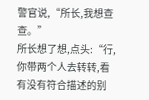警官说,“所长,我想查查。”
所长想了想,点头:“行,你带两个人去转转,看有没有符合描述的别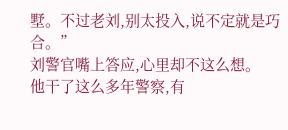墅。不过老刘,别太投入,说不定就是巧合。”
刘警官嘴上答应,心里却不这么想。
他干了这么多年警察,有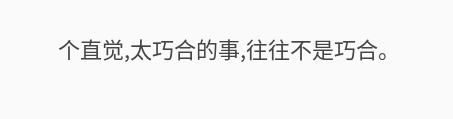个直觉,太巧合的事,往往不是巧合。